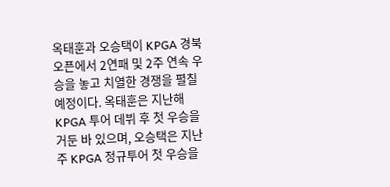옥태훈과 오승택이 KPGA 경북오픈에서 2연패 및 2주 연속 우승을 놓고 치열한 경쟁을 펼칠 예정이다. 옥태훈은 지난해 KPGA 투어 데뷔 후 첫 우승을 거둔 바 있으며, 오승택은 지난주 KPGA 정규투어 첫 우승을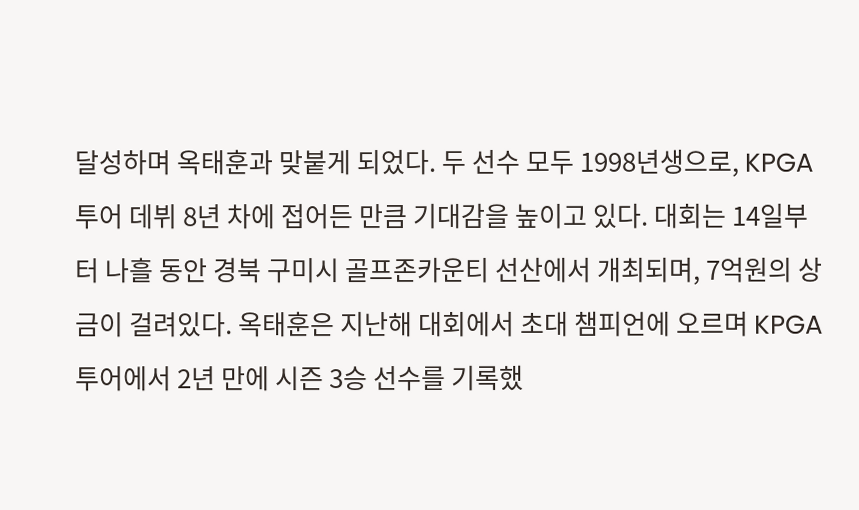달성하며 옥태훈과 맞붙게 되었다. 두 선수 모두 1998년생으로, KPGA 투어 데뷔 8년 차에 접어든 만큼 기대감을 높이고 있다. 대회는 14일부터 나흘 동안 경북 구미시 골프존카운티 선산에서 개최되며, 7억원의 상금이 걸려있다. 옥태훈은 지난해 대회에서 초대 챔피언에 오르며 KPGA 투어에서 2년 만에 시즌 3승 선수를 기록했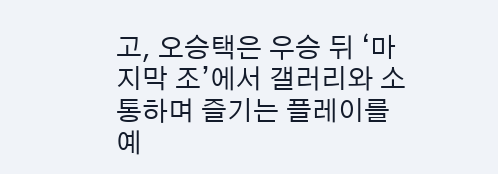고, 오승택은 우승 뒤 ‘마지막 조’에서 갤러리와 소통하며 즐기는 플레이를 예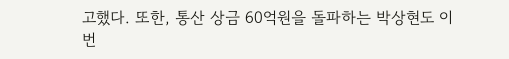고했다. 또한, 통산 상금 60억원을 돌파하는 박상현도 이번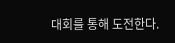대회를 통해 도전한다.